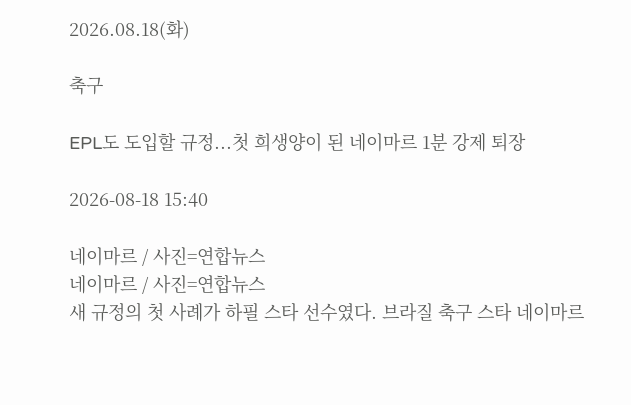2026.08.18(화)

축구

EPL도 도입할 규정...첫 희생양이 된 네이마르 1분 강제 퇴장

2026-08-18 15:40

네이마르 / 사진=연합뉴스
네이마르 / 사진=연합뉴스
새 규정의 첫 사례가 하필 스타 선수였다. 브라질 축구 스타 네이마르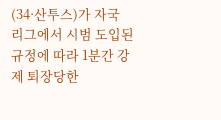(34·산투스)가 자국 리그에서 시범 도입된 규정에 따라 1분간 강제 퇴장당한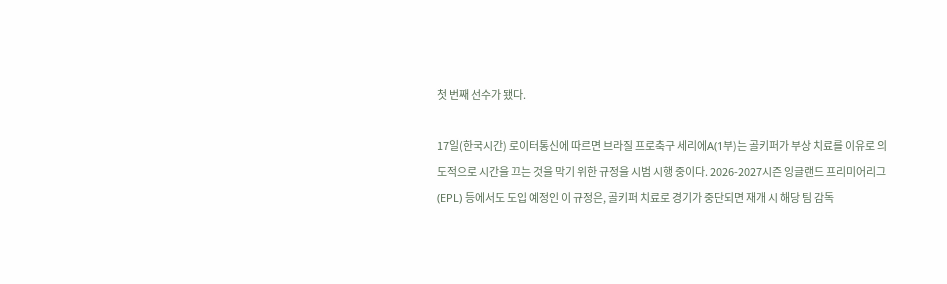첫 번째 선수가 됐다.

17일(한국시간) 로이터통신에 따르면 브라질 프로축구 세리에A(1부)는 골키퍼가 부상 치료를 이유로 의도적으로 시간을 끄는 것을 막기 위한 규정을 시범 시행 중이다. 2026-2027시즌 잉글랜드 프리미어리그(EPL) 등에서도 도입 예정인 이 규정은, 골키퍼 치료로 경기가 중단되면 재개 시 해당 팀 감독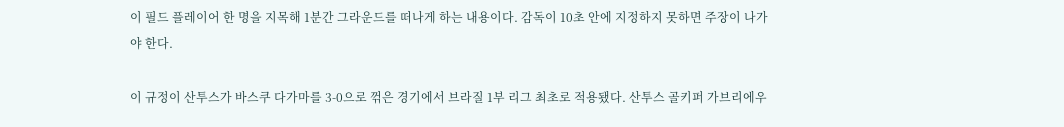이 필드 플레이어 한 명을 지목해 1분간 그라운드를 떠나게 하는 내용이다. 감독이 10초 안에 지정하지 못하면 주장이 나가야 한다.

이 규정이 산투스가 바스쿠 다가마를 3-0으로 꺾은 경기에서 브라질 1부 리그 최초로 적용됐다. 산투스 골키퍼 가브리에우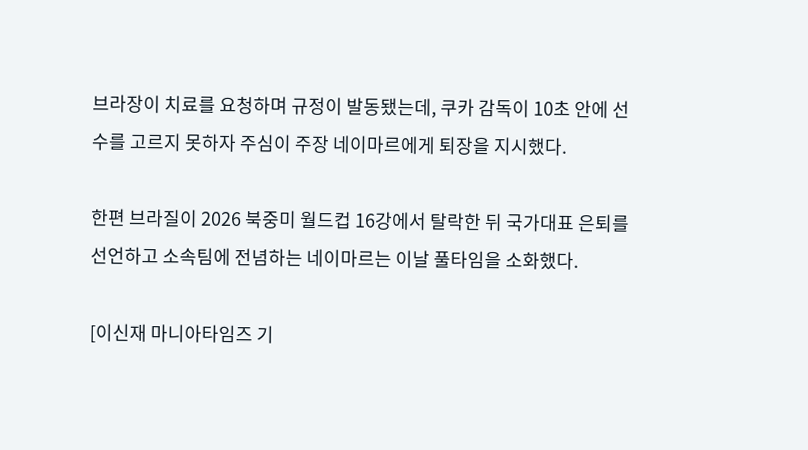브라장이 치료를 요청하며 규정이 발동됐는데, 쿠카 감독이 10초 안에 선수를 고르지 못하자 주심이 주장 네이마르에게 퇴장을 지시했다.

한편 브라질이 2026 북중미 월드컵 16강에서 탈락한 뒤 국가대표 은퇴를 선언하고 소속팀에 전념하는 네이마르는 이날 풀타임을 소화했다.

[이신재 마니아타임즈 기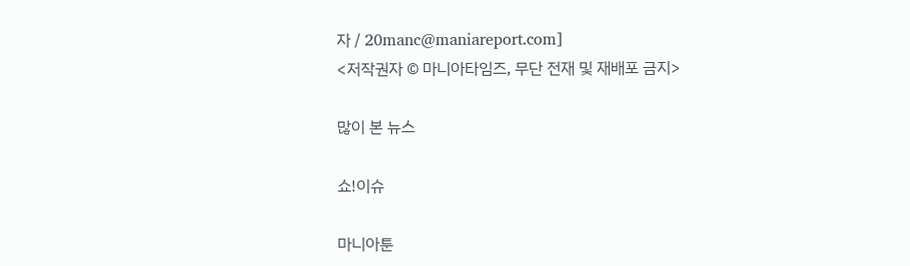자 / 20manc@maniareport.com]
<저작권자 © 마니아타임즈, 무단 전재 및 재배포 금지>

많이 본 뉴스

쇼!이슈

마니아툰